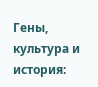Гены, культура и история: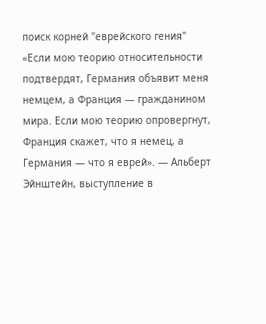поиск корней "еврейского гения"
«Если мою теорию относительности подтвердят, Германия объявит меня немцем, а Франция — гражданином мира. Если мою теорию опровергнут, Франция скажет, что я немец, а Германия — что я еврей». — Альберт Эйнштейн, выступление в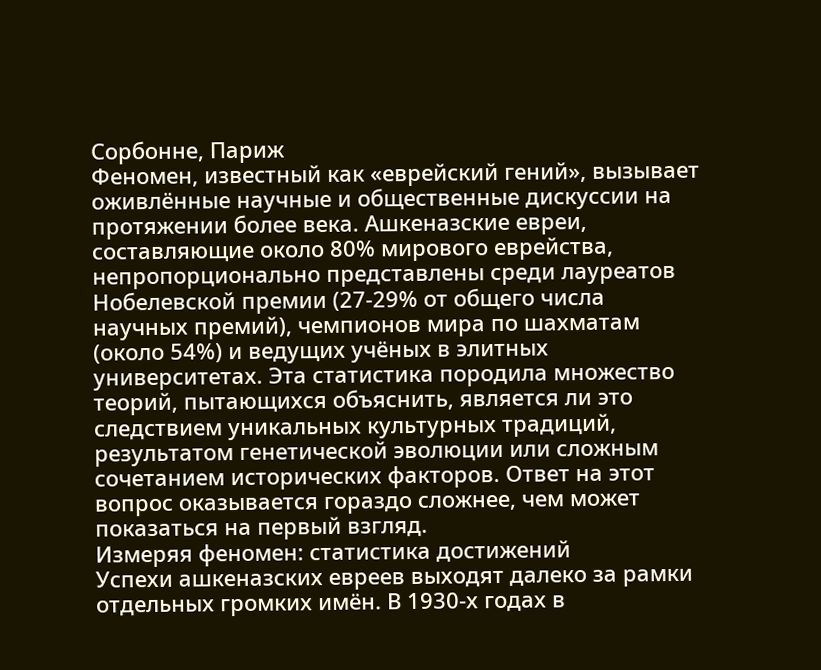Сорбонне, Париж
Феномен, известный как «еврейский гений», вызывает оживлённые научные и общественные дискуссии на протяжении более века. Ашкеназские евреи, составляющие около 80% мирового еврейства, непропорционально представлены среди лауреатов Нобелевской премии (27-29% от общего числа научных премий), чемпионов мира по шахматам (около 54%) и ведущих учёных в элитных университетах. Эта статистика породила множество теорий, пытающихся объяснить, является ли это следствием уникальных культурных традиций, результатом генетической эволюции или сложным сочетанием исторических факторов. Ответ на этот вопрос оказывается гораздо сложнее, чем может показаться на первый взгляд.
Измеряя феномен: статистика достижений
Успехи ашкеназских евреев выходят далеко за рамки отдельных громких имён. В 1930-х годах в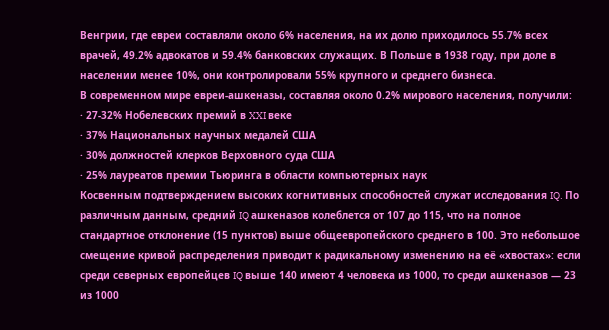Венгрии, где евреи составляли около 6% населения, на их долю приходилось 55.7% всех врачей, 49.2% адвокатов и 59.4% банковских служащих. В Польше в 1938 году, при доле в населении менее 10%, они контролировали 55% крупного и среднего бизнеса.
В современном мире евреи-ашкеназы, составляя около 0.2% мирового населения, получили:
· 27-32% Нобелевских премий в XXI веке
· 37% Национальных научных медалей США
· 30% должностей клерков Верховного суда США
· 25% лауреатов премии Тьюринга в области компьютерных наук
Косвенным подтверждением высоких когнитивных способностей служат исследования IQ. По различным данным, средний IQ ашкеназов колеблется от 107 до 115, что на полное стандартное отклонение (15 пунктов) выше общеевропейского среднего в 100. Это небольшое смещение кривой распределения приводит к радикальному изменению на её «хвостах»: если среди северных европейцев IQ выше 140 имеют 4 человека из 1000, то среди ашкеназов — 23 из 1000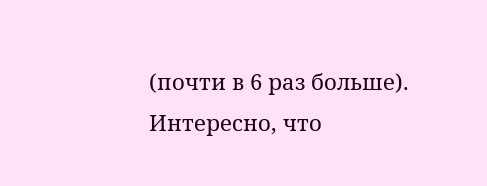(почти в 6 раз больше).
Интересно, что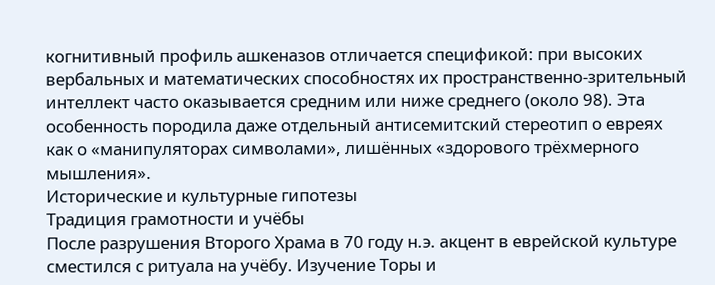когнитивный профиль ашкеназов отличается спецификой: при высоких вербальных и математических способностях их пространственно-зрительный интеллект часто оказывается средним или ниже среднего (около 98). Эта особенность породила даже отдельный антисемитский стереотип о евреях как о «манипуляторах символами», лишённых «здорового трёхмерного мышления».
Исторические и культурные гипотезы
Традиция грамотности и учёбы
После разрушения Второго Храма в 70 году н.э. акцент в еврейской культуре сместился с ритуала на учёбу. Изучение Торы и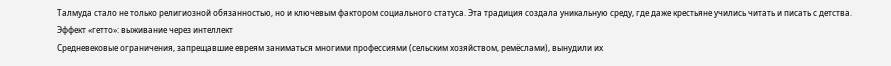Талмуда стало не только религиозной обязанностью, но и ключевым фактором социального статуса. Эта традиция создала уникальную среду, где даже крестьяне учились читать и писать с детства.
Эффект «гетто»: выживание через интеллект
Средневековые ограничения, запрещавшие евреям заниматься многими профессиями (сельским хозяйством, ремёслами), вынудили их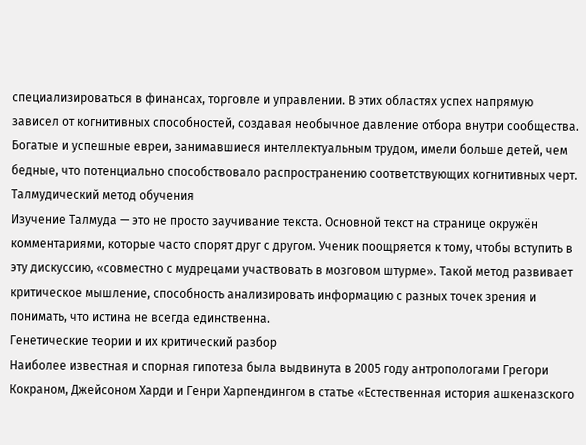специализироваться в финансах, торговле и управлении. В этих областях успех напрямую зависел от когнитивных способностей, создавая необычное давление отбора внутри сообщества. Богатые и успешные евреи, занимавшиеся интеллектуальным трудом, имели больше детей, чем бедные, что потенциально способствовало распространению соответствующих когнитивных черт.
Талмудический метод обучения
Изучение Талмуда — это не просто заучивание текста. Основной текст на странице окружён комментариями, которые часто спорят друг с другом. Ученик поощряется к тому, чтобы вступить в эту дискуссию, «совместно с мудрецами участвовать в мозговом штурме». Такой метод развивает критическое мышление, способность анализировать информацию с разных точек зрения и понимать, что истина не всегда единственна.
Генетические теории и их критический разбор
Наиболее известная и спорная гипотеза была выдвинута в 2005 году антропологами Грегори Кокраном, Джейсоном Харди и Генри Харпендингом в статье «Естественная история ашкеназского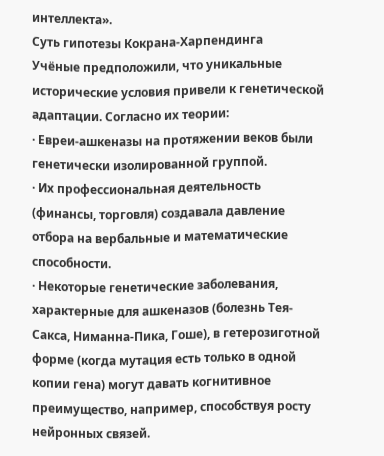интеллекта».
Суть гипотезы Кокрана-Харпендинга
Учёные предположили, что уникальные исторические условия привели к генетической адаптации. Согласно их теории:
· Евреи-ашкеназы на протяжении веков были генетически изолированной группой.
· Их профессиональная деятельность (финансы, торговля) создавала давление отбора на вербальные и математические способности.
· Некоторые генетические заболевания, характерные для ашкеназов (болезнь Тея-Сакса, Ниманна-Пика, Гоше), в гетерозиготной форме (когда мутация есть только в одной копии гена) могут давать когнитивное преимущество, например, способствуя росту нейронных связей.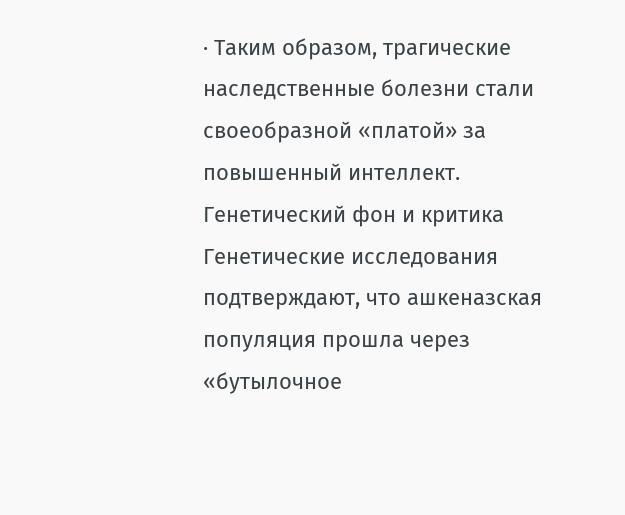· Таким образом, трагические наследственные болезни стали своеобразной «платой» за повышенный интеллект.
Генетический фон и критика
Генетические исследования подтверждают, что ашкеназская популяция прошла через «бутылочное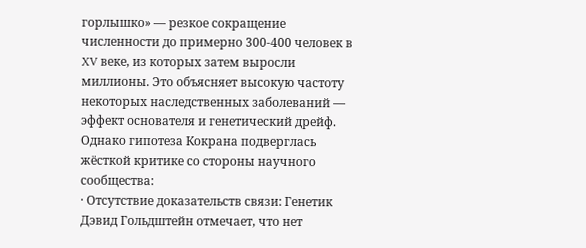горлышко» — резкое сокращение численности до примерно 300-400 человек в XV веке, из которых затем выросли миллионы. Это объясняет высокую частоту некоторых наследственных заболеваний — эффект основателя и генетический дрейф.
Однако гипотеза Кокрана подверглась жёсткой критике со стороны научного сообщества:
· Отсутствие доказательств связи: Генетик Дэвид Гольдштейн отмечает, что нет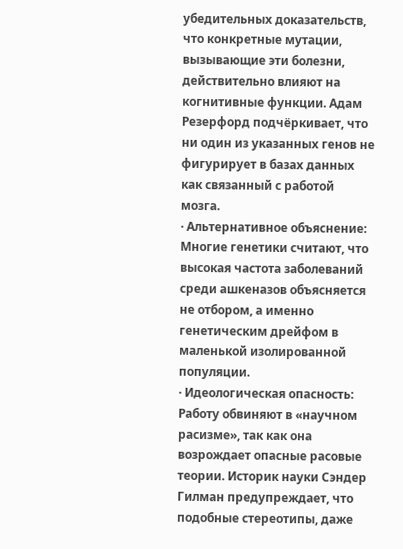убедительных доказательств, что конкретные мутации, вызывающие эти болезни, действительно влияют на когнитивные функции. Адам Резерфорд подчёркивает, что ни один из указанных генов не фигурирует в базах данных как связанный с работой мозга.
· Альтернативное объяснение: Многие генетики считают, что высокая частота заболеваний среди ашкеназов объясняется не отбором, а именно генетическим дрейфом в маленькой изолированной популяции.
· Идеологическая опасность: Работу обвиняют в «научном расизме», так как она возрождает опасные расовые теории. Историк науки Сэндер Гилман предупреждает, что подобные стереотипы, даже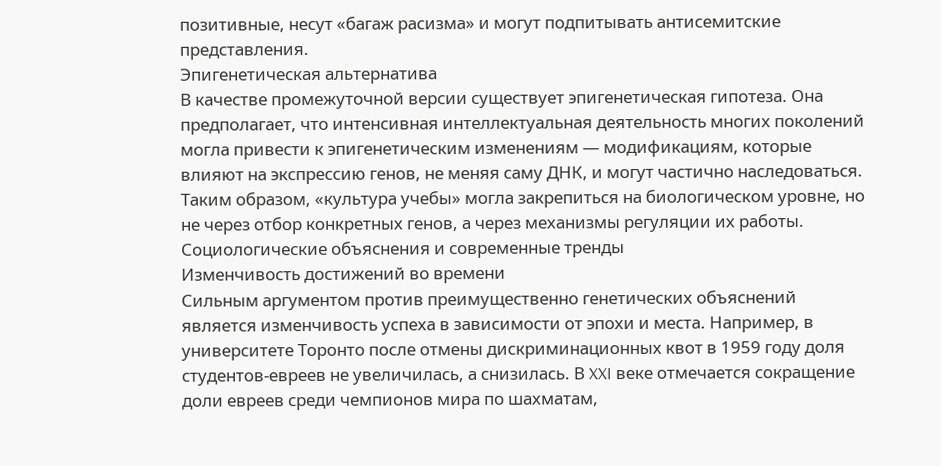позитивные, несут «багаж расизма» и могут подпитывать антисемитские представления.
Эпигенетическая альтернатива
В качестве промежуточной версии существует эпигенетическая гипотеза. Она предполагает, что интенсивная интеллектуальная деятельность многих поколений могла привести к эпигенетическим изменениям — модификациям, которые влияют на экспрессию генов, не меняя саму ДНК, и могут частично наследоваться. Таким образом, «культура учебы» могла закрепиться на биологическом уровне, но не через отбор конкретных генов, а через механизмы регуляции их работы.
Социологические объяснения и современные тренды
Изменчивость достижений во времени
Сильным аргументом против преимущественно генетических объяснений является изменчивость успеха в зависимости от эпохи и места. Например, в университете Торонто после отмены дискриминационных квот в 1959 году доля студентов-евреев не увеличилась, а снизилась. В XXI веке отмечается сокращение доли евреев среди чемпионов мира по шахматам,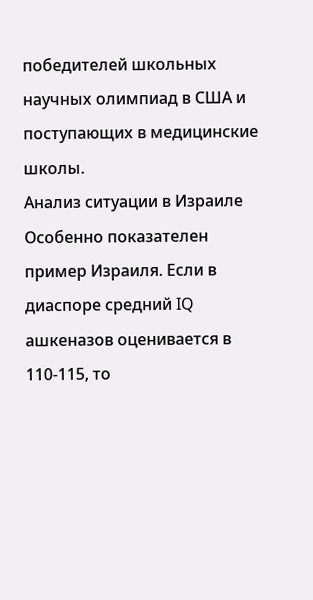победителей школьных научных олимпиад в США и поступающих в медицинские школы.
Анализ ситуации в Израиле
Особенно показателен пример Израиля. Если в диаспоре средний IQ ашкеназов оценивается в 110-115, то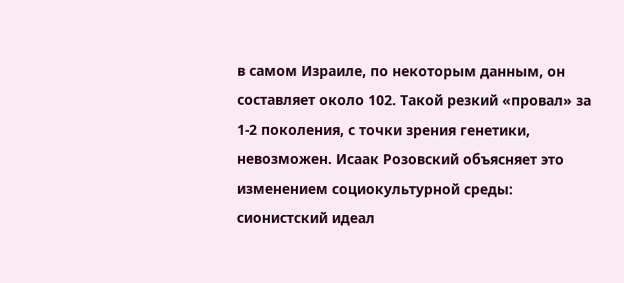в самом Израиле, по некоторым данным, он составляет около 102. Такой резкий «провал» за 1-2 поколения, с точки зрения генетики, невозможен. Исаак Розовский объясняет это изменением социокультурной среды: сионистский идеал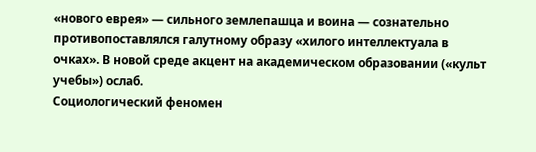«нового еврея» — сильного землепашца и воина — сознательно противопоставлялся галутному образу «хилого интеллектуала в очках». В новой среде акцент на академическом образовании («культ учебы») ослаб.
Социологический феномен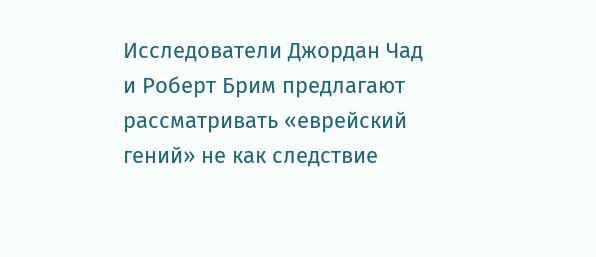Исследователи Джордан Чад и Роберт Брим предлагают рассматривать «еврейский гений» не как следствие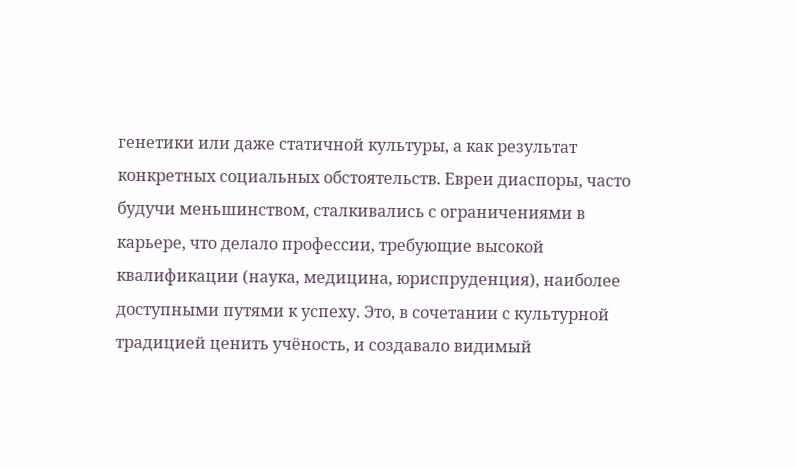генетики или даже статичной культуры, а как результат конкретных социальных обстоятельств. Евреи диаспоры, часто будучи меньшинством, сталкивались с ограничениями в карьере, что делало профессии, требующие высокой квалификации (наука, медицина, юриспруденция), наиболее доступными путями к успеху. Это, в сочетании с культурной традицией ценить учёность, и создавало видимый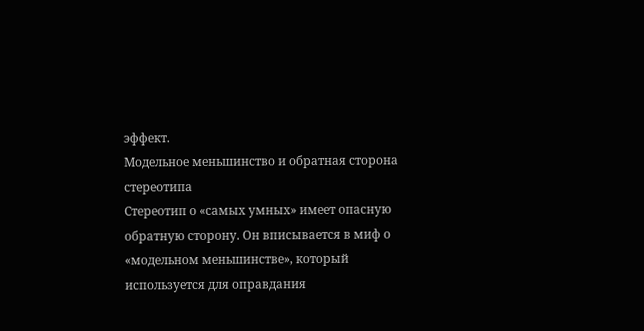эффект.
Модельное меньшинство и обратная сторона стереотипа
Стереотип о «самых умных» имеет опасную обратную сторону. Он вписывается в миф о «модельном меньшинстве», который используется для оправдания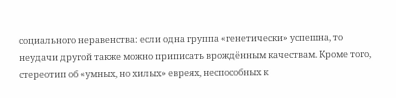социального неравенства: если одна группа «генетически» успешна, то неудачи другой также можно приписать врождённым качествам. Кроме того, стереотип об «умных, но хилых» евреях, неспособных к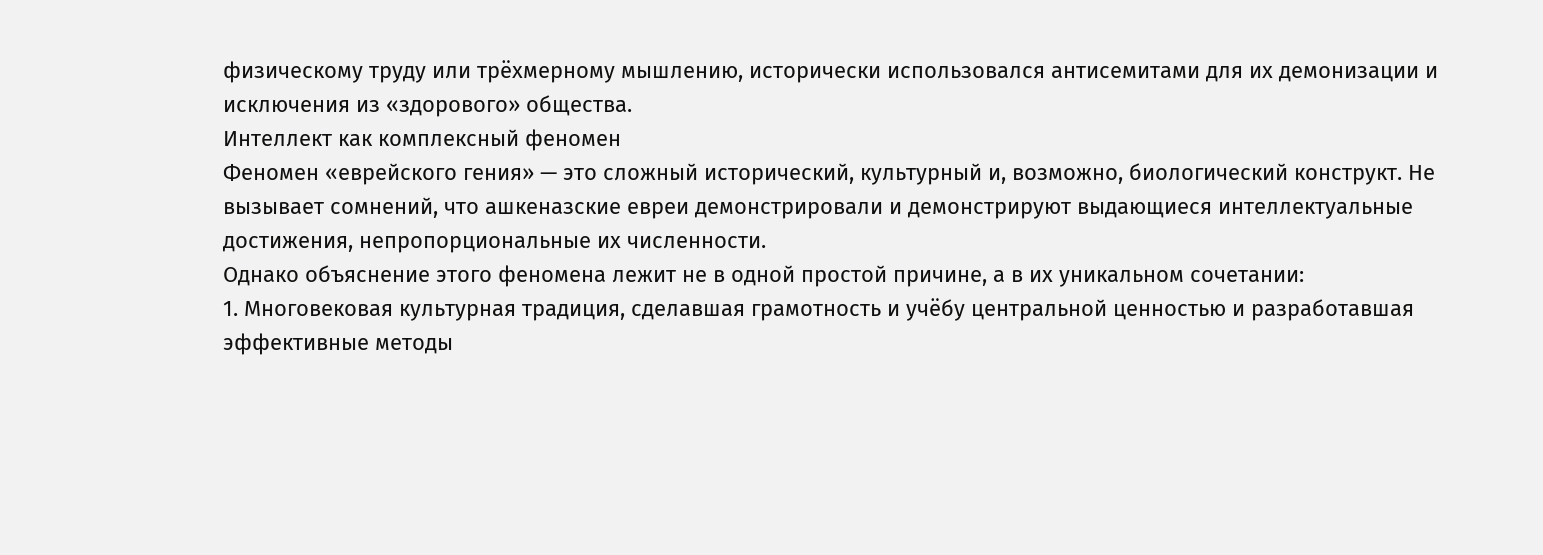физическому труду или трёхмерному мышлению, исторически использовался антисемитами для их демонизации и исключения из «здорового» общества.
Интеллект как комплексный феномен
Феномен «еврейского гения» — это сложный исторический, культурный и, возможно, биологический конструкт. Не вызывает сомнений, что ашкеназские евреи демонстрировали и демонстрируют выдающиеся интеллектуальные достижения, непропорциональные их численности.
Однако объяснение этого феномена лежит не в одной простой причине, а в их уникальном сочетании:
1. Многовековая культурная традиция, сделавшая грамотность и учёбу центральной ценностью и разработавшая эффективные методы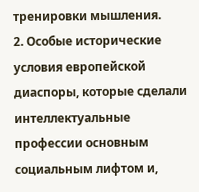тренировки мышления.
2. Особые исторические условия европейской диаспоры, которые сделали интеллектуальные профессии основным социальным лифтом и,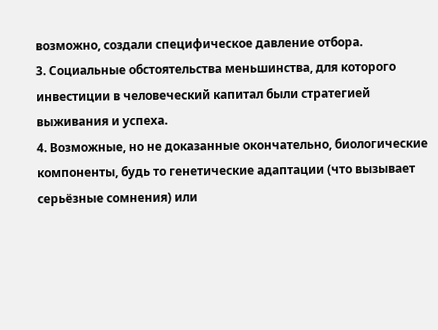возможно, создали специфическое давление отбора.
3. Социальные обстоятельства меньшинства, для которого инвестиции в человеческий капитал были стратегией выживания и успеха.
4. Возможные, но не доказанные окончательно, биологические компоненты, будь то генетические адаптации (что вызывает серьёзные сомнения) или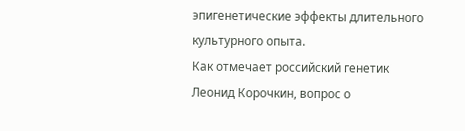эпигенетические эффекты длительного культурного опыта.
Как отмечает российский генетик Леонид Корочкин, вопрос о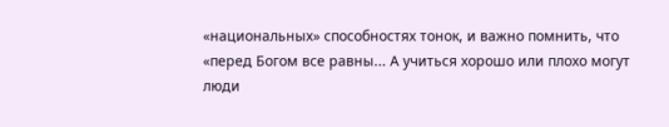«национальных» способностях тонок, и важно помнить, что «перед Богом все равны... А учиться хорошо или плохо могут люди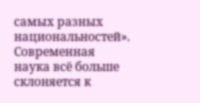самых разных национальностей». Современная наука всё больше склоняется к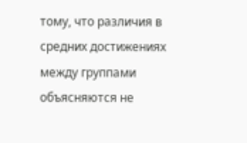тому, что различия в средних достижениях между группами объясняются не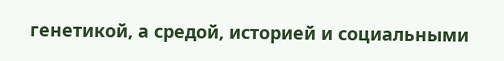генетикой, а средой, историей и социальными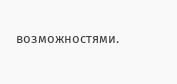возможностями.